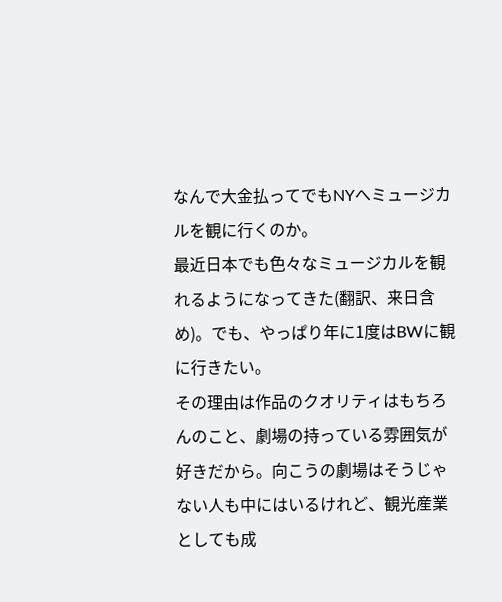なんで大金払ってでもNYへミュージカルを観に行くのか。
最近日本でも色々なミュージカルを観れるようになってきた(翻訳、来日含め)。でも、やっぱり年に1度はBWに観に行きたい。
その理由は作品のクオリティはもちろんのこと、劇場の持っている雰囲気が好きだから。向こうの劇場はそうじゃない人も中にはいるけれど、観光産業としても成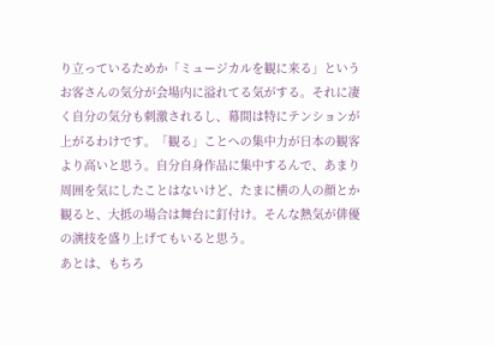り立っているためか「ミュージカルを観に来る」というお客さんの気分が会場内に溢れてる気がする。それに凄く自分の気分も刺激されるし、幕間は特にテンションが上がるわけです。「観る」ことへの集中力が日本の観客より高いと思う。自分自身作品に集中するんで、あまり周囲を気にしたことはないけど、たまに横の人の顔とか観ると、大抵の場合は舞台に釘付け。そんな熱気が俳優の演技を盛り上げてもいると思う。
あとは、もちろ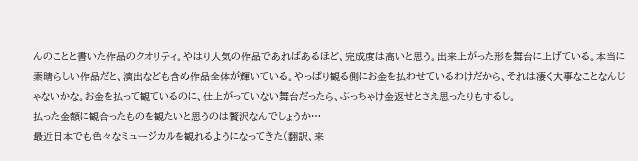んのことと書いた作品のクオリティ。やはり人気の作品であればあるほど、完成度は高いと思う。出来上がった形を舞台に上げている。本当に素晴らしい作品だと、演出なども含め作品全体が輝いている。やっぱり観る側にお金を払わせているわけだから、それは凄く大事なことなんじゃないかな。お金を払って観ているのに、仕上がっていない舞台だったら、ぶっちゃけ金返せとさえ思ったりもするし。
払った金額に観合ったものを観たいと思うのは贅沢なんでしょうか…
最近日本でも色々なミュージカルを観れるようになってきた(翻訳、来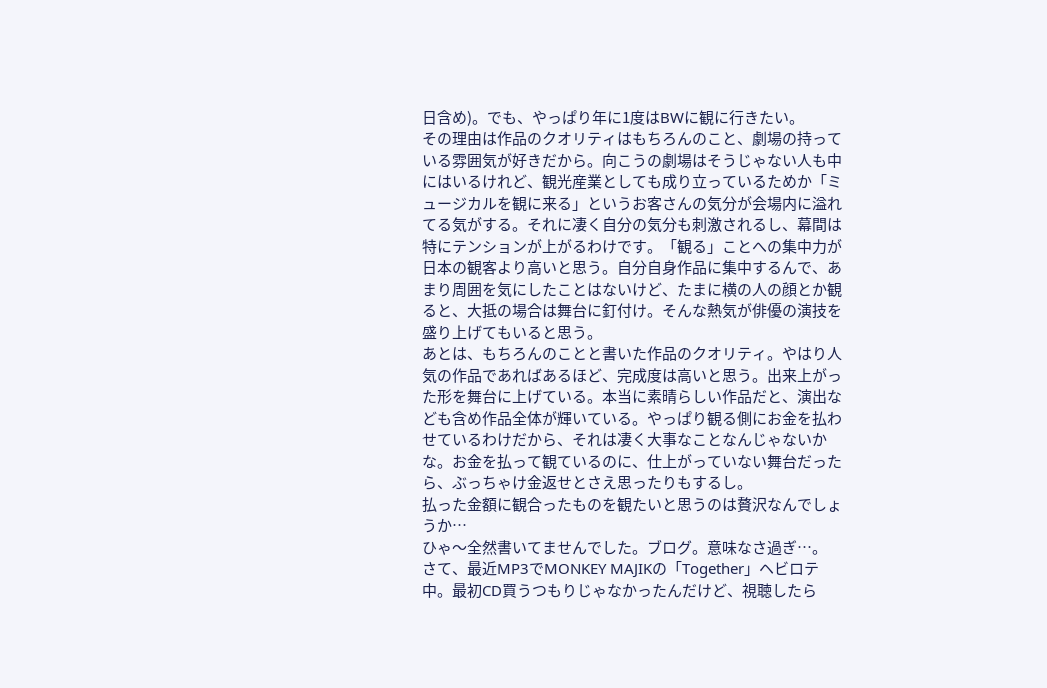日含め)。でも、やっぱり年に1度はBWに観に行きたい。
その理由は作品のクオリティはもちろんのこと、劇場の持っている雰囲気が好きだから。向こうの劇場はそうじゃない人も中にはいるけれど、観光産業としても成り立っているためか「ミュージカルを観に来る」というお客さんの気分が会場内に溢れてる気がする。それに凄く自分の気分も刺激されるし、幕間は特にテンションが上がるわけです。「観る」ことへの集中力が日本の観客より高いと思う。自分自身作品に集中するんで、あまり周囲を気にしたことはないけど、たまに横の人の顔とか観ると、大抵の場合は舞台に釘付け。そんな熱気が俳優の演技を盛り上げてもいると思う。
あとは、もちろんのことと書いた作品のクオリティ。やはり人気の作品であればあるほど、完成度は高いと思う。出来上がった形を舞台に上げている。本当に素晴らしい作品だと、演出なども含め作品全体が輝いている。やっぱり観る側にお金を払わせているわけだから、それは凄く大事なことなんじゃないかな。お金を払って観ているのに、仕上がっていない舞台だったら、ぶっちゃけ金返せとさえ思ったりもするし。
払った金額に観合ったものを観たいと思うのは贅沢なんでしょうか…
ひゃ〜全然書いてませんでした。ブログ。意味なさ過ぎ…。
さて、最近MP3でMONKEY MAJIKの「Together」ヘビロテ中。最初CD買うつもりじゃなかったんだけど、視聴したら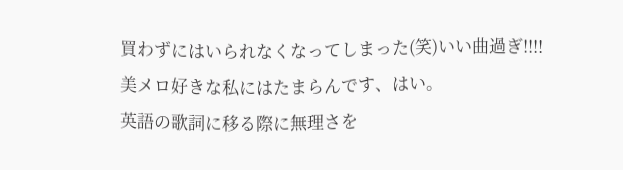買わずにはいられなくなってしまった(笑)いい曲過ぎ!!!!
美メロ好きな私にはたまらんです、はい。
英語の歌詞に移る際に無理さを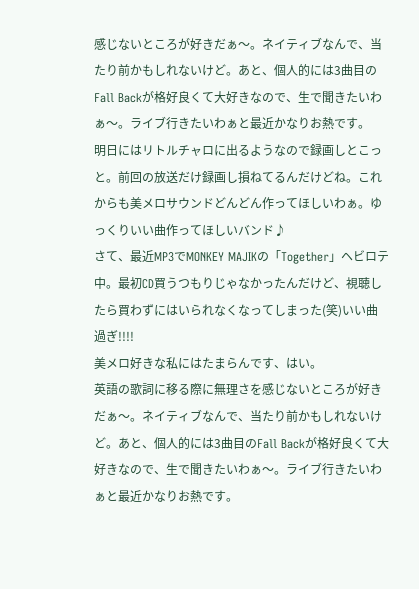感じないところが好きだぁ〜。ネイティブなんで、当たり前かもしれないけど。あと、個人的には3曲目のFall Backが格好良くて大好きなので、生で聞きたいわぁ〜。ライブ行きたいわぁと最近かなりお熱です。
明日にはリトルチャロに出るようなので録画しとこっと。前回の放送だけ録画し損ねてるんだけどね。これからも美メロサウンドどんどん作ってほしいわぁ。ゆっくりいい曲作ってほしいバンド♪
さて、最近MP3でMONKEY MAJIKの「Together」ヘビロテ中。最初CD買うつもりじゃなかったんだけど、視聴したら買わずにはいられなくなってしまった(笑)いい曲過ぎ!!!!
美メロ好きな私にはたまらんです、はい。
英語の歌詞に移る際に無理さを感じないところが好きだぁ〜。ネイティブなんで、当たり前かもしれないけど。あと、個人的には3曲目のFall Backが格好良くて大好きなので、生で聞きたいわぁ〜。ライブ行きたいわぁと最近かなりお熱です。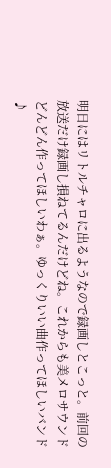明日にはリトルチャロに出るようなので録画しとこっと。前回の放送だけ録画し損ねてるんだけどね。これからも美メロサウンドどんどん作ってほしいわぁ。ゆっくりいい曲作ってほしいバンド♪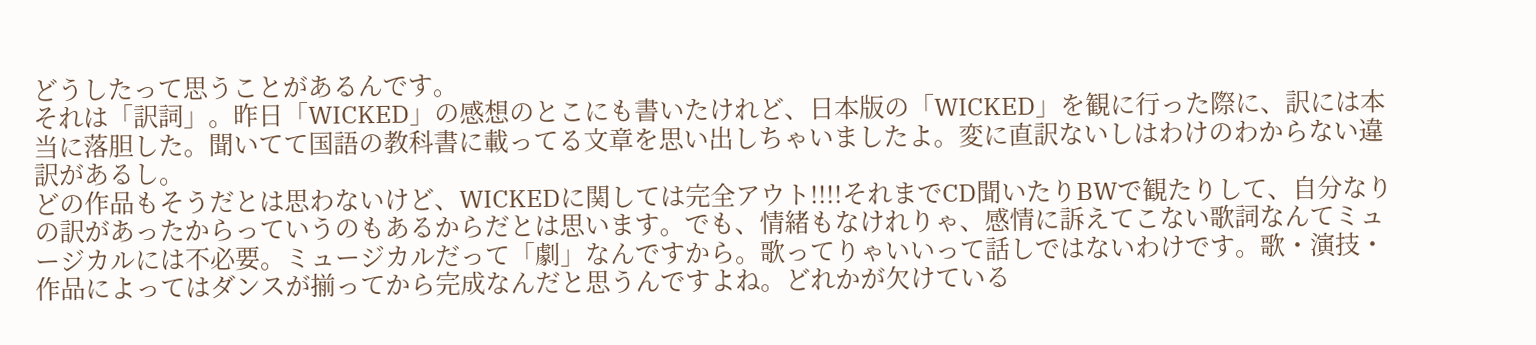どうしたって思うことがあるんです。
それは「訳詞」。昨日「WICKED」の感想のとこにも書いたけれど、日本版の「WICKED」を観に行った際に、訳には本当に落胆した。聞いてて国語の教科書に載ってる文章を思い出しちゃいましたよ。変に直訳ないしはわけのわからない違訳があるし。
どの作品もそうだとは思わないけど、WICKEDに関しては完全アウト!!!!それまでCD聞いたりBWで観たりして、自分なりの訳があったからっていうのもあるからだとは思います。でも、情緒もなけれりゃ、感情に訴えてこない歌詞なんてミュージカルには不必要。ミュージカルだって「劇」なんですから。歌ってりゃいいって話しではないわけです。歌・演技・作品によってはダンスが揃ってから完成なんだと思うんですよね。どれかが欠けている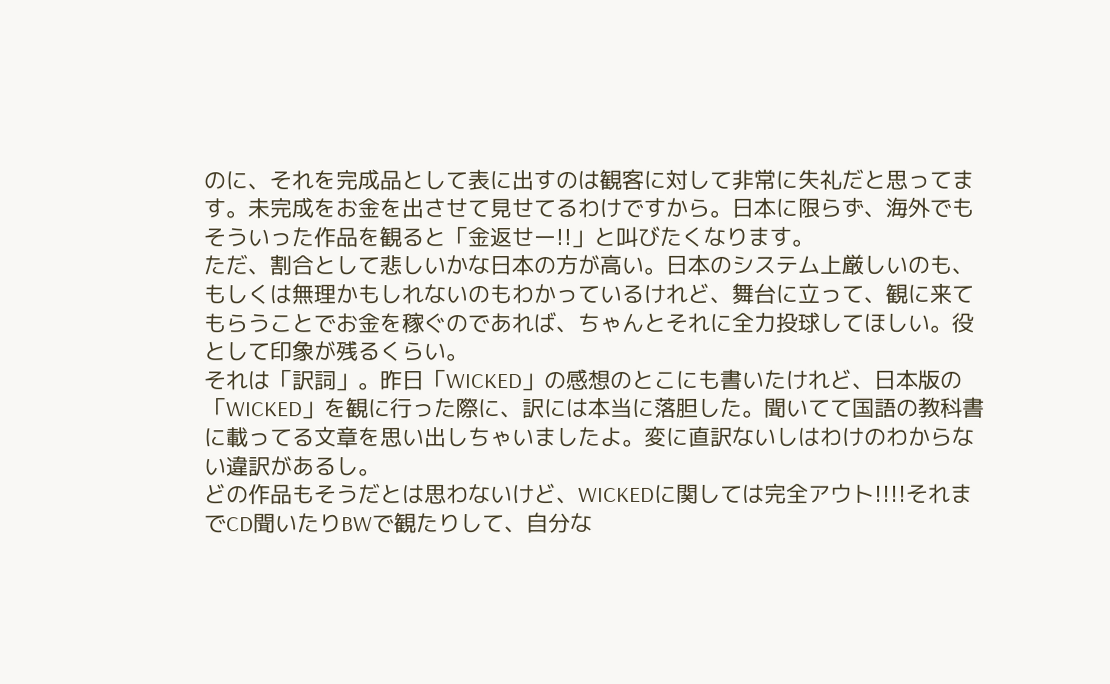のに、それを完成品として表に出すのは観客に対して非常に失礼だと思ってます。未完成をお金を出させて見せてるわけですから。日本に限らず、海外でもそういった作品を観ると「金返せー!!」と叫びたくなります。
ただ、割合として悲しいかな日本の方が高い。日本のシステム上厳しいのも、もしくは無理かもしれないのもわかっているけれど、舞台に立って、観に来てもらうことでお金を稼ぐのであれば、ちゃんとそれに全力投球してほしい。役として印象が残るくらい。
それは「訳詞」。昨日「WICKED」の感想のとこにも書いたけれど、日本版の「WICKED」を観に行った際に、訳には本当に落胆した。聞いてて国語の教科書に載ってる文章を思い出しちゃいましたよ。変に直訳ないしはわけのわからない違訳があるし。
どの作品もそうだとは思わないけど、WICKEDに関しては完全アウト!!!!それまでCD聞いたりBWで観たりして、自分な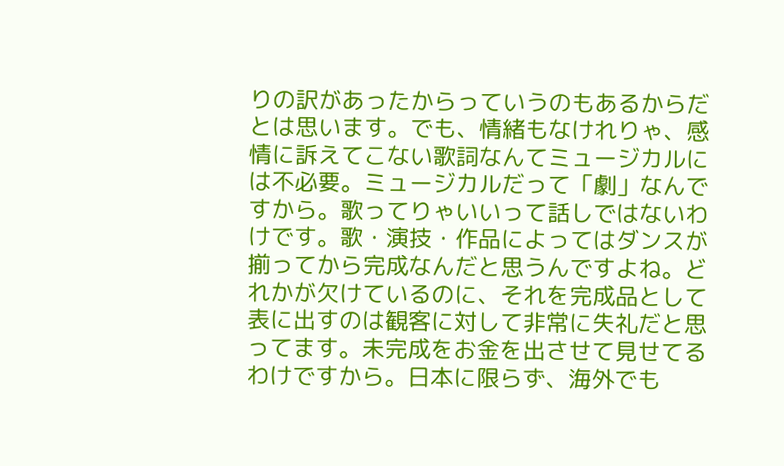りの訳があったからっていうのもあるからだとは思います。でも、情緒もなけれりゃ、感情に訴えてこない歌詞なんてミュージカルには不必要。ミュージカルだって「劇」なんですから。歌ってりゃいいって話しではないわけです。歌・演技・作品によってはダンスが揃ってから完成なんだと思うんですよね。どれかが欠けているのに、それを完成品として表に出すのは観客に対して非常に失礼だと思ってます。未完成をお金を出させて見せてるわけですから。日本に限らず、海外でも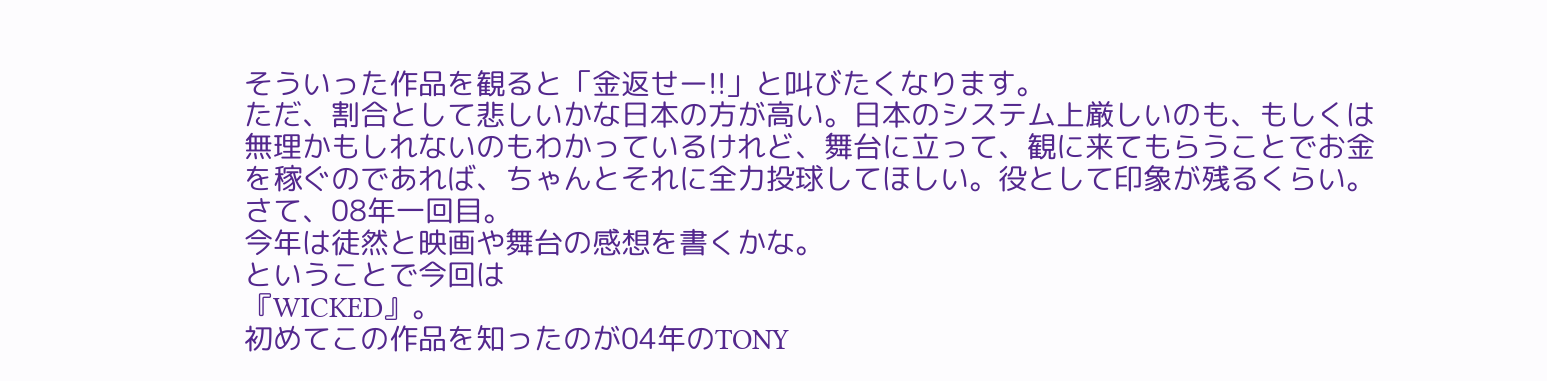そういった作品を観ると「金返せー!!」と叫びたくなります。
ただ、割合として悲しいかな日本の方が高い。日本のシステム上厳しいのも、もしくは無理かもしれないのもわかっているけれど、舞台に立って、観に来てもらうことでお金を稼ぐのであれば、ちゃんとそれに全力投球してほしい。役として印象が残るくらい。
さて、08年一回目。
今年は徒然と映画や舞台の感想を書くかな。
ということで今回は
『WICKED』。
初めてこの作品を知ったのが04年のTONY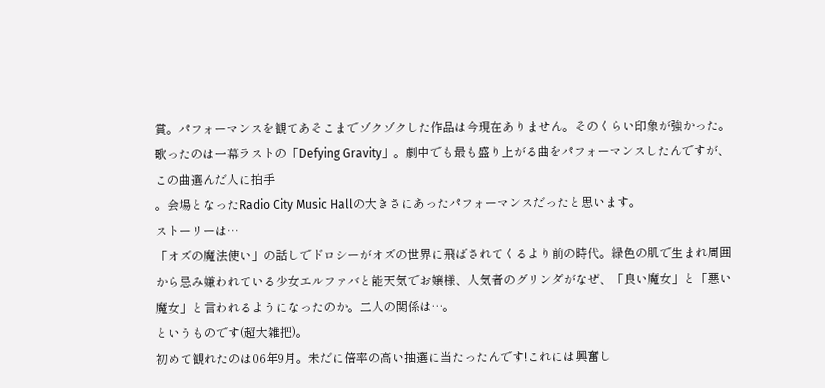賞。パフォーマンスを観てあそこまでゾクゾクした作品は今現在ありません。そのくらい印象が強かった。歌ったのは一幕ラストの「Defying Gravity」。劇中でも最も盛り上がる曲をパフォーマンスしたんですが、この曲選んだ人に拍手
。会場となったRadio City Music Hallの大きさにあったパフォーマンスだったと思います。
ストーリーは…
「オズの魔法使い」の話しでドロシーがオズの世界に飛ばされてくるより前の時代。緑色の肌で生まれ周囲から忌み嫌われている少女エルファバと能天気でお嬢様、人気者のグリンダがなぜ、「良い魔女」と「悪い魔女」と言われるようになったのか。二人の関係は…。
というものです(超大雑把)。
初めて観れたのは06年9月。未だに倍率の高い抽選に当たったんです!これには興奮し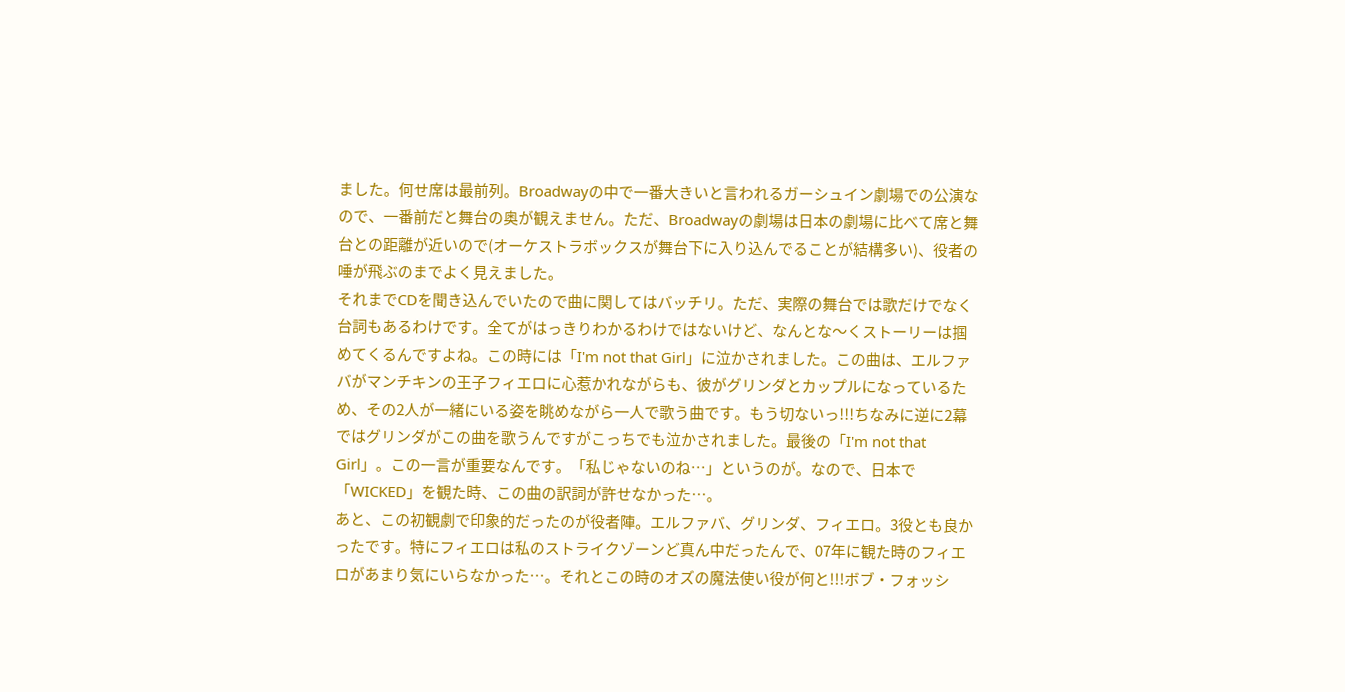ました。何せ席は最前列。Broadwayの中で一番大きいと言われるガーシュイン劇場での公演なので、一番前だと舞台の奥が観えません。ただ、Broadwayの劇場は日本の劇場に比べて席と舞台との距離が近いので(オーケストラボックスが舞台下に入り込んでることが結構多い)、役者の唾が飛ぶのまでよく見えました。
それまでCDを聞き込んでいたので曲に関してはバッチリ。ただ、実際の舞台では歌だけでなく台詞もあるわけです。全てがはっきりわかるわけではないけど、なんとな〜くストーリーは掴めてくるんですよね。この時には「I'm not that Girl」に泣かされました。この曲は、エルファバがマンチキンの王子フィエロに心惹かれながらも、彼がグリンダとカップルになっているため、その2人が一緒にいる姿を眺めながら一人で歌う曲です。もう切ないっ!!!ちなみに逆に2幕ではグリンダがこの曲を歌うんですがこっちでも泣かされました。最後の「I'm not that Girl」。この一言が重要なんです。「私じゃないのね…」というのが。なので、日本で「WICKED」を観た時、この曲の訳詞が許せなかった…。
あと、この初観劇で印象的だったのが役者陣。エルファバ、グリンダ、フィエロ。3役とも良かったです。特にフィエロは私のストライクゾーンど真ん中だったんで、07年に観た時のフィエロがあまり気にいらなかった…。それとこの時のオズの魔法使い役が何と!!!ボブ・フォッシ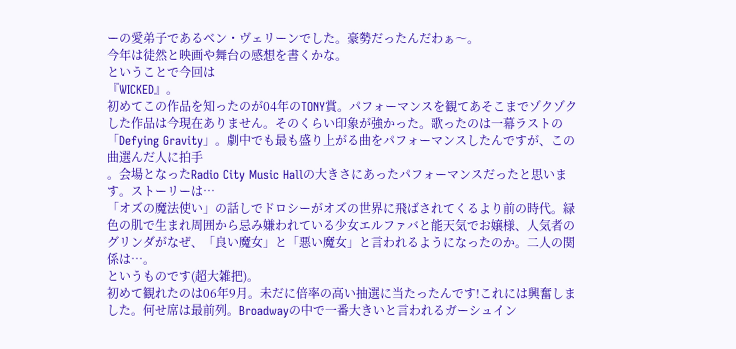ーの愛弟子であるベン・ヴェリーンでした。豪勢だったんだわぁ〜。
今年は徒然と映画や舞台の感想を書くかな。
ということで今回は
『WICKED』。
初めてこの作品を知ったのが04年のTONY賞。パフォーマンスを観てあそこまでゾクゾクした作品は今現在ありません。そのくらい印象が強かった。歌ったのは一幕ラストの「Defying Gravity」。劇中でも最も盛り上がる曲をパフォーマンスしたんですが、この曲選んだ人に拍手
。会場となったRadio City Music Hallの大きさにあったパフォーマンスだったと思います。ストーリーは…
「オズの魔法使い」の話しでドロシーがオズの世界に飛ばされてくるより前の時代。緑色の肌で生まれ周囲から忌み嫌われている少女エルファバと能天気でお嬢様、人気者のグリンダがなぜ、「良い魔女」と「悪い魔女」と言われるようになったのか。二人の関係は…。
というものです(超大雑把)。
初めて観れたのは06年9月。未だに倍率の高い抽選に当たったんです!これには興奮しました。何せ席は最前列。Broadwayの中で一番大きいと言われるガーシュイン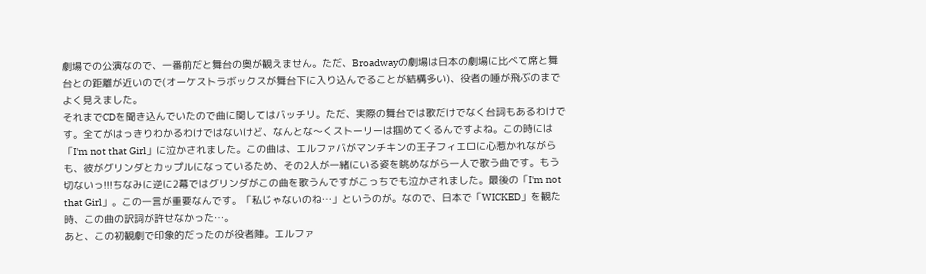劇場での公演なので、一番前だと舞台の奥が観えません。ただ、Broadwayの劇場は日本の劇場に比べて席と舞台との距離が近いので(オーケストラボックスが舞台下に入り込んでることが結構多い)、役者の唾が飛ぶのまでよく見えました。
それまでCDを聞き込んでいたので曲に関してはバッチリ。ただ、実際の舞台では歌だけでなく台詞もあるわけです。全てがはっきりわかるわけではないけど、なんとな〜くストーリーは掴めてくるんですよね。この時には「I'm not that Girl」に泣かされました。この曲は、エルファバがマンチキンの王子フィエロに心惹かれながらも、彼がグリンダとカップルになっているため、その2人が一緒にいる姿を眺めながら一人で歌う曲です。もう切ないっ!!!ちなみに逆に2幕ではグリンダがこの曲を歌うんですがこっちでも泣かされました。最後の「I'm not that Girl」。この一言が重要なんです。「私じゃないのね…」というのが。なので、日本で「WICKED」を観た時、この曲の訳詞が許せなかった…。
あと、この初観劇で印象的だったのが役者陣。エルファ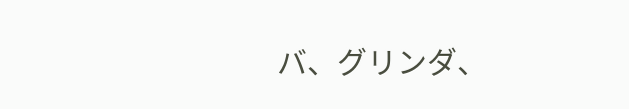バ、グリンダ、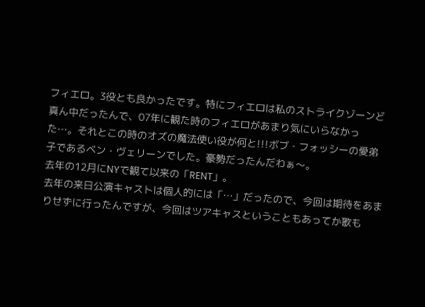フィエロ。3役とも良かったです。特にフィエロは私のストライクゾーンど真ん中だったんで、07年に観た時のフィエロがあまり気にいらなかった…。それとこの時のオズの魔法使い役が何と!!!ボブ・フォッシーの愛弟子であるベン・ヴェリーンでした。豪勢だったんだわぁ〜。
去年の12月にNYで観て以来の「RENT」。
去年の来日公演キャストは個人的には「…」だったので、今回は期待をあまりせずに行ったんですが、今回はツアキャスということもあってか歌も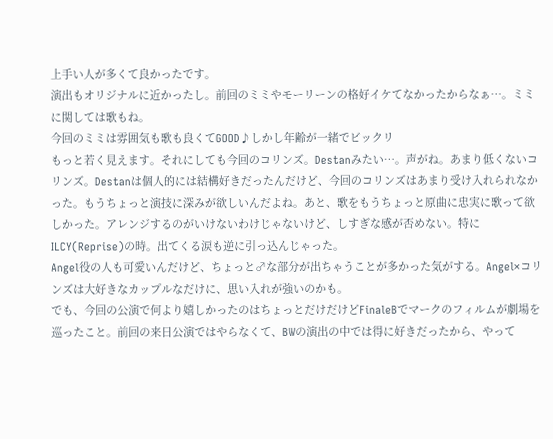上手い人が多くて良かったです。
演出もオリジナルに近かったし。前回のミミやモーリーンの格好イケてなかったからなぁ…。ミミに関しては歌もね。
今回のミミは雰囲気も歌も良くてGOOD♪しかし年齢が一緒でビックリ
もっと若く見えます。それにしても今回のコリンズ。Destanみたい…。声がね。あまり低くないコリンズ。Destanは個人的には結構好きだったんだけど、今回のコリンズはあまり受け入れられなかった。もうちょっと演技に深みが欲しいんだよね。あと、歌をもうちょっと原曲に忠実に歌って欲しかった。アレンジするのがいけないわけじゃないけど、しすぎな感が否めない。特にILCY(Reprise)の時。出てくる涙も逆に引っ込んじゃった。
Angel役の人も可愛いんだけど、ちょっと♂な部分が出ちゃうことが多かった気がする。Angel×コリンズは大好きなカップルなだけに、思い入れが強いのかも。
でも、今回の公演で何より嬉しかったのはちょっとだけだけどFinaleBでマークのフィルムが劇場を巡ったこと。前回の来日公演ではやらなくて、BWの演出の中では得に好きだったから、やって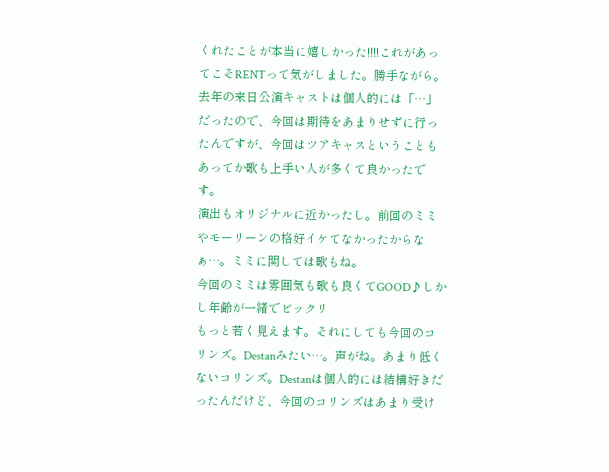くれたことが本当に嬉しかった!!!!これがあってこそRENTって気がしました。勝手ながら。
去年の来日公演キャストは個人的には「…」だったので、今回は期待をあまりせずに行ったんですが、今回はツアキャスということもあってか歌も上手い人が多くて良かったです。
演出もオリジナルに近かったし。前回のミミやモーリーンの格好イケてなかったからなぁ…。ミミに関しては歌もね。
今回のミミは雰囲気も歌も良くてGOOD♪しかし年齢が一緒でビックリ
もっと若く見えます。それにしても今回のコリンズ。Destanみたい…。声がね。あまり低くないコリンズ。Destanは個人的には結構好きだったんだけど、今回のコリンズはあまり受け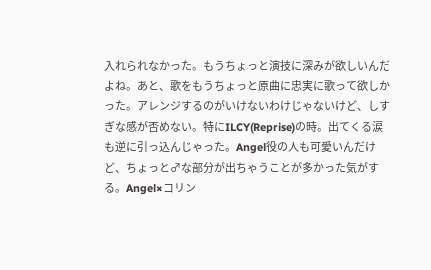入れられなかった。もうちょっと演技に深みが欲しいんだよね。あと、歌をもうちょっと原曲に忠実に歌って欲しかった。アレンジするのがいけないわけじゃないけど、しすぎな感が否めない。特にILCY(Reprise)の時。出てくる涙も逆に引っ込んじゃった。Angel役の人も可愛いんだけど、ちょっと♂な部分が出ちゃうことが多かった気がする。Angel×コリン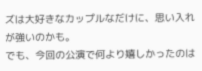ズは大好きなカップルなだけに、思い入れが強いのかも。
でも、今回の公演で何より嬉しかったのは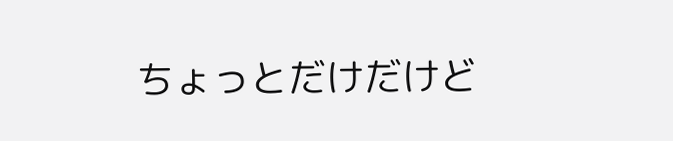ちょっとだけだけど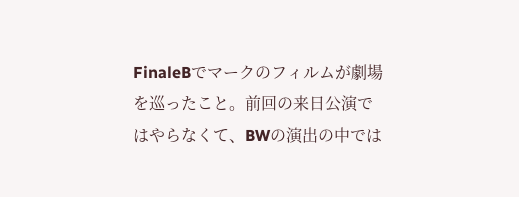FinaleBでマークのフィルムが劇場を巡ったこと。前回の来日公演ではやらなくて、BWの演出の中では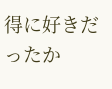得に好きだったか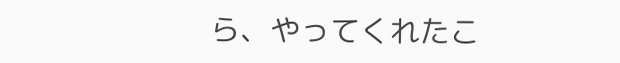ら、やってくれたこ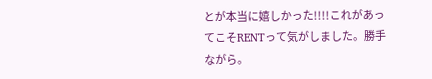とが本当に嬉しかった!!!!これがあってこそRENTって気がしました。勝手ながら。